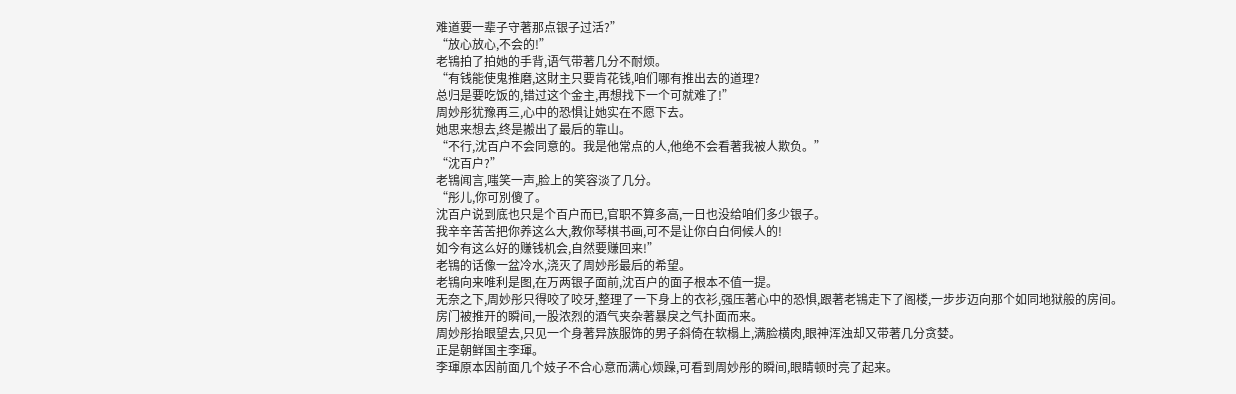难道要一辈子守著那点银子过活?”
“放心放心,不会的!”
老鴇拍了拍她的手背,语气带著几分不耐烦。
“有钱能使鬼推磨,这財主只要肯花钱,咱们哪有推出去的道理?
总归是要吃饭的,错过这个金主,再想找下一个可就难了!”
周妙彤犹豫再三,心中的恐惧让她实在不愿下去。
她思来想去,终是搬出了最后的靠山。
“不行,沈百户不会同意的。我是他常点的人,他绝不会看著我被人欺负。”
“沈百户?”
老鴇闻言,嗤笑一声,脸上的笑容淡了几分。
“彤儿,你可別傻了。
沈百户说到底也只是个百户而已,官职不算多高,一日也没给咱们多少银子。
我辛辛苦苦把你养这么大,教你琴棋书画,可不是让你白白伺候人的!
如今有这么好的赚钱机会,自然要赚回来!”
老鴇的话像一盆冷水,浇灭了周妙彤最后的希望。
老鴇向来唯利是图,在万两银子面前,沈百户的面子根本不值一提。
无奈之下,周妙彤只得咬了咬牙,整理了一下身上的衣衫,强压著心中的恐惧,跟著老鴇走下了阁楼,一步步迈向那个如同地狱般的房间。
房门被推开的瞬间,一股浓烈的酒气夹杂著暴戾之气扑面而来。
周妙彤抬眼望去,只见一个身著异族服饰的男子斜倚在软榻上,满脸横肉,眼神浑浊却又带著几分贪婪。
正是朝鲜国主李琿。
李琿原本因前面几个妓子不合心意而满心烦躁,可看到周妙彤的瞬间,眼睛顿时亮了起来。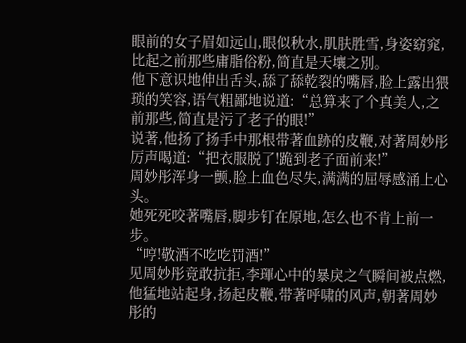眼前的女子眉如远山,眼似秋水,肌肤胜雪,身姿窈窕,比起之前那些庸脂俗粉,简直是天壤之別。
他下意识地伸出舌头,舔了舔乾裂的嘴唇,脸上露出猥琐的笑容,语气粗鄙地说道:“总算来了个真美人,之前那些,简直是污了老子的眼!”
说著,他扬了扬手中那根带著血跡的皮鞭,对著周妙彤厉声喝道:“把衣服脱了!跪到老子面前来!”
周妙彤浑身一颤,脸上血色尽失,满满的屈辱感涌上心头。
她死死咬著嘴唇,脚步钉在原地,怎么也不肯上前一步。
“哼!敬酒不吃吃罚酒!”
见周妙彤竟敢抗拒,李琿心中的暴戾之气瞬间被点燃,他猛地站起身,扬起皮鞭,带著呼啸的风声,朝著周妙彤的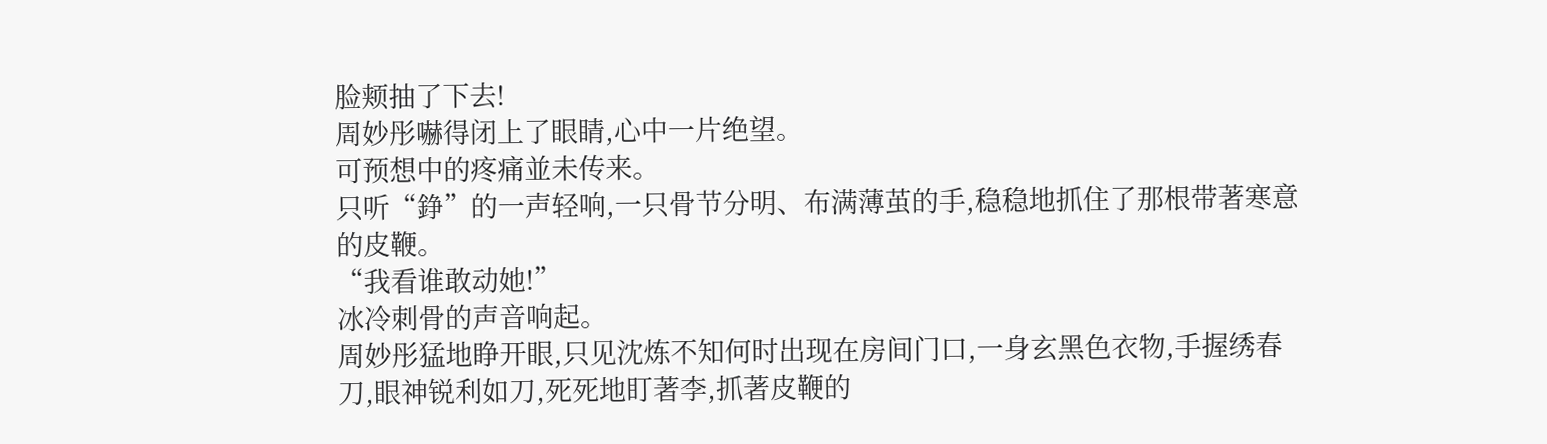脸颊抽了下去!
周妙彤嚇得闭上了眼睛,心中一片绝望。
可预想中的疼痛並未传来。
只听“錚”的一声轻响,一只骨节分明、布满薄茧的手,稳稳地抓住了那根带著寒意的皮鞭。
“我看谁敢动她!”
冰冷刺骨的声音响起。
周妙彤猛地睁开眼,只见沈炼不知何时出现在房间门口,一身玄黑色衣物,手握绣春刀,眼神锐利如刀,死死地盯著李,抓著皮鞭的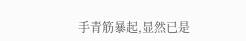手青筋暴起,显然已是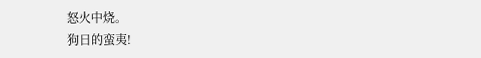怒火中烧。
狗日的蛮夷!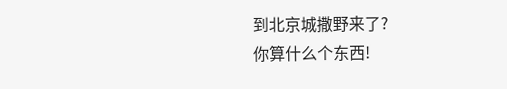到北京城撒野来了?
你算什么个东西!